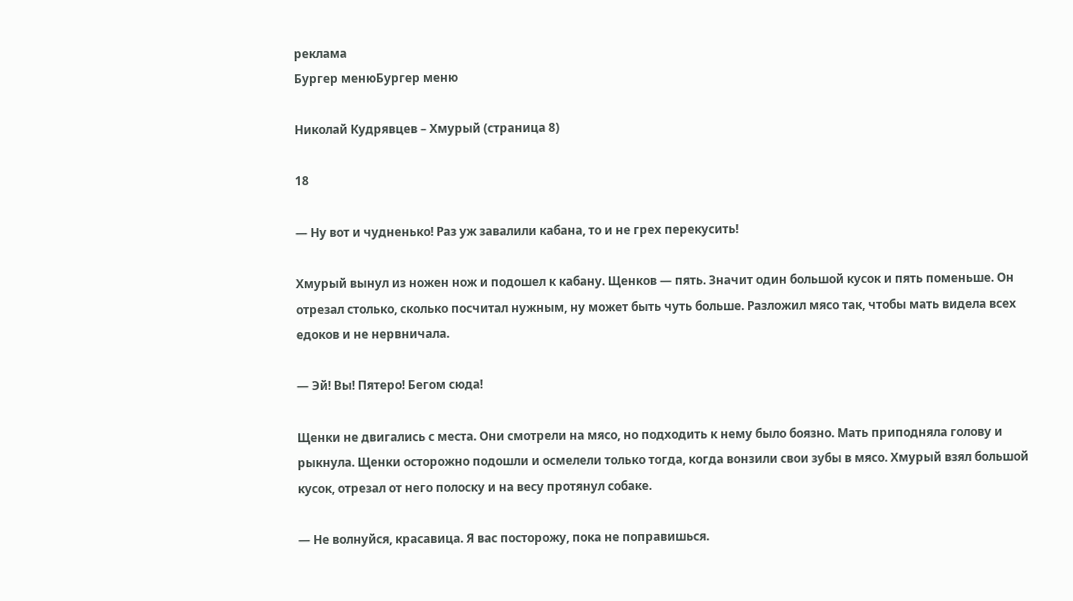реклама
Бургер менюБургер меню

Николай Кудрявцев – Хмурый (страница 8)

18

— Ну вот и чудненько! Раз уж завалили кабана, то и не грех перекусить!

Хмурый вынул из ножен нож и подошел к кабану. Щенков — пять. Значит один большой кусок и пять поменьше. Он отрезал столько, сколько посчитал нужным, ну может быть чуть больше. Разложил мясо так, чтобы мать видела всех едоков и не нервничала.

— Эй! Вы! Пятеро! Бегом сюда!

Щенки не двигались с места. Они смотрели на мясо, но подходить к нему было боязно. Мать приподняла голову и рыкнула. Щенки осторожно подошли и осмелели только тогда, когда вонзили свои зубы в мясо. Хмурый взял большой кусок, отрезал от него полоску и на весу протянул собаке.

— Не волнуйся, красавица. Я вас посторожу, пока не поправишься.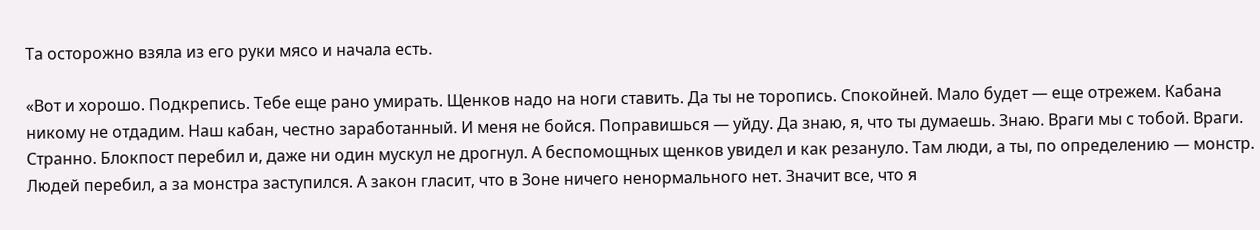Та осторожно взяла из его руки мясо и начала есть.

«Вот и хорошо. Подкрепись. Тебе еще рано умирать. Щенков надо на ноги ставить. Да ты не торопись. Спокойней. Мало будет — еще отрежем. Кабана никому не отдадим. Наш кабан, честно заработанный. И меня не бойся. Поправишься — уйду. Да знаю, я, что ты думаешь. Знаю. Враги мы с тобой. Враги. Странно. Блокпост перебил и, даже ни один мускул не дрогнул. А беспомощных щенков увидел и как резануло. Там люди, а ты, по определению — монстр. Людей перебил, а за монстра заступился. А закон гласит, что в Зоне ничего ненормального нет. Значит все, что я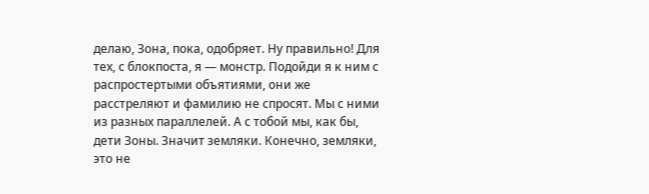делаю, Зона, пока, одобряет. Ну правильно! Для тех, с блокпоста, я — монстр. Подойди я к ним с распростертыми объятиями, они же расстреляют и фамилию не спросят. Мы с ними из разных параллелей. А с тобой мы, как бы, дети Зоны. Значит земляки. Конечно, земляки, это не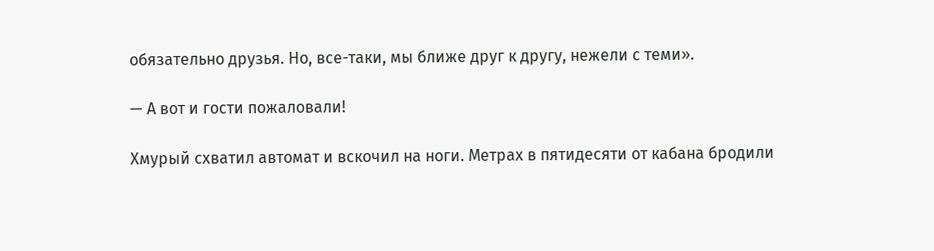обязательно друзья. Но, все-таки, мы ближе друг к другу, нежели с теми».

— А вот и гости пожаловали!

Хмурый схватил автомат и вскочил на ноги. Метрах в пятидесяти от кабана бродили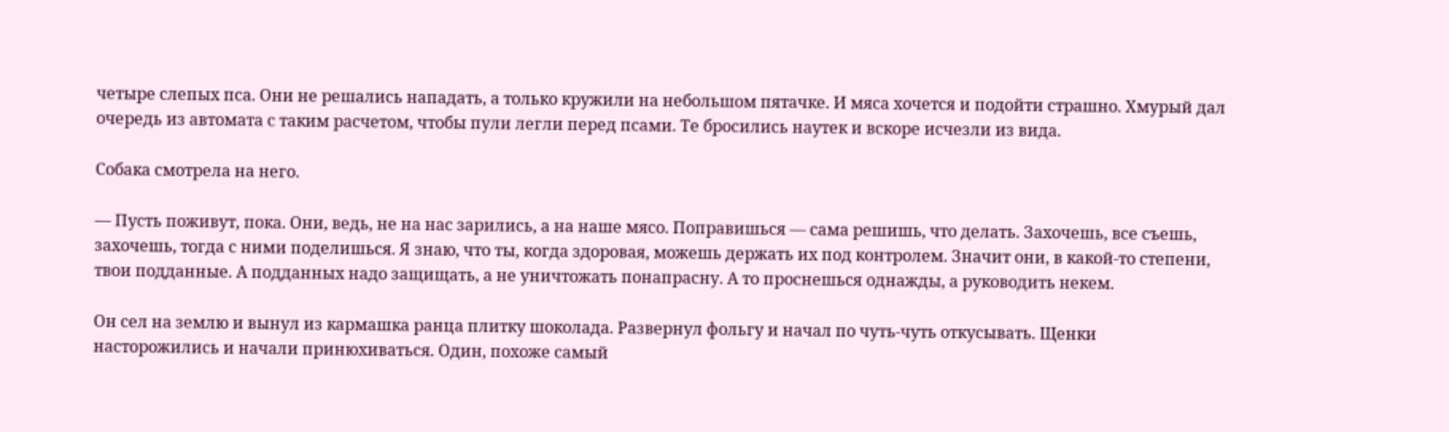четыре слепых пса. Они не решались нападать, а только кружили на небольшом пятачке. И мяса хочется и подойти страшно. Хмурый дал очередь из автомата с таким расчетом, чтобы пули легли перед псами. Те бросились наутек и вскоре исчезли из вида.

Собака смотрела на него.

— Пусть поживут, пока. Они, ведь, не на нас зарились, а на наше мясо. Поправишься — сама решишь, что делать. Захочешь, все съешь, захочешь, тогда с ними поделишься. Я знаю, что ты, когда здоровая, можешь держать их под контролем. Значит они, в какой-то степени, твои подданные. А подданных надо защищать, а не уничтожать понапрасну. А то проснешься однажды, а руководить некем.

Он сел на землю и вынул из кармашка ранца плитку шоколада. Развернул фольгу и начал по чуть-чуть откусывать. Щенки насторожились и начали принюхиваться. Один, похоже самый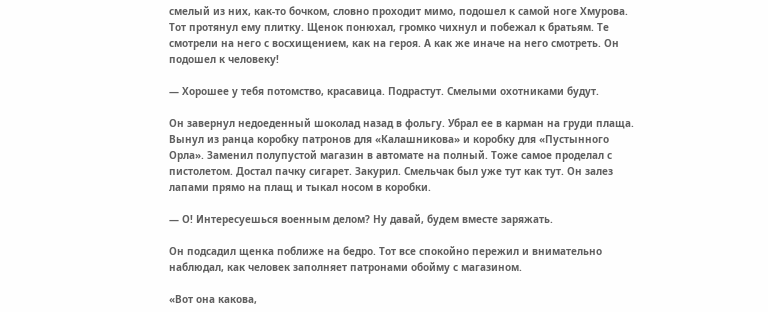смелый из них, как-то бочком, словно проходит мимо, подошел к самой ноге Хмурова. Тот протянул ему плитку. Щенок понюхал, громко чихнул и побежал к братьям. Те смотрели на него с восхищением, как на героя. А как же иначе на него смотреть. Он подошел к человеку!

— Хорошее у тебя потомство, красавица. Подрастут. Смелыми охотниками будут.

Он завернул недоеденный шоколад назад в фольгу. Убрал ее в карман на груди плаща. Вынул из ранца коробку патронов для «Калашникова» и коробку для «Пустынного Орла». Заменил полупустой магазин в автомате на полный. Тоже самое проделал с пистолетом. Достал пачку сигарет. Закурил. Смельчак был уже тут как тут. Он залез лапами прямо на плащ и тыкал носом в коробки.

— О! Интересуешься военным делом? Ну давай, будем вместе заряжать.

Он подсадил щенка поближе на бедро. Тот все спокойно пережил и внимательно наблюдал, как человек заполняет патронами обойму с магазином.

«Вот она какова,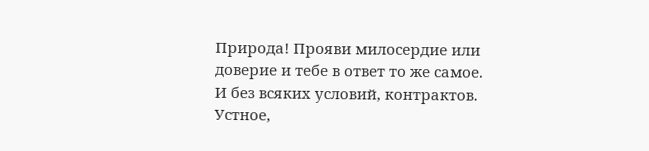Природа! Прояви милосердие или доверие и тебе в ответ то же самое. И без всяких условий, контрактов. Устное,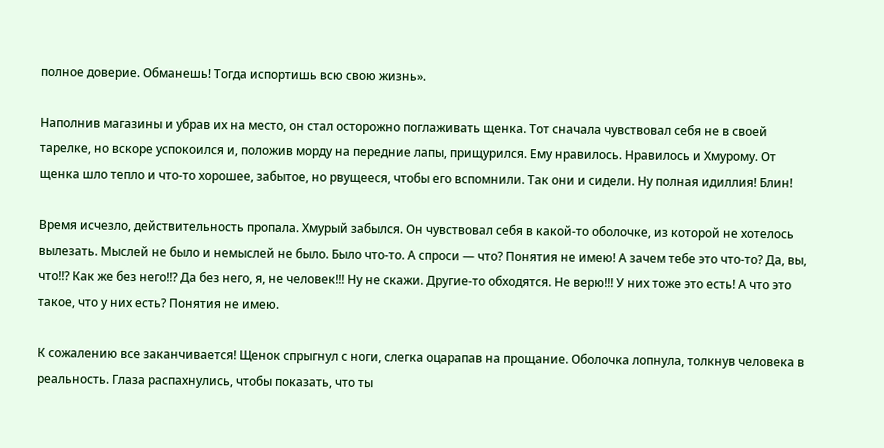полное доверие. Обманешь! Тогда испортишь всю свою жизнь».

Наполнив магазины и убрав их на место, он стал осторожно поглаживать щенка. Тот сначала чувствовал себя не в своей тарелке, но вскоре успокоился и, положив морду на передние лапы, прищурился. Ему нравилось. Нравилось и Хмурому. От щенка шло тепло и что-то хорошее, забытое, но рвущееся, чтобы его вспомнили. Так они и сидели. Ну полная идиллия! Блин!

Время исчезло, действительность пропала. Хмурый забылся. Он чувствовал себя в какой-то оболочке, из которой не хотелось вылезать. Мыслей не было и немыслей не было. Было что-то. А спроси — что? Понятия не имею! А зачем тебе это что-то? Да, вы, что!!? Как же без него!!? Да без него, я, не человек!!! Ну не скажи. Другие-то обходятся. Не верю!!! У них тоже это есть! А что это такое, что у них есть? Понятия не имею.

К сожалению все заканчивается! Щенок спрыгнул с ноги, слегка оцарапав на прощание. Оболочка лопнула, толкнув человека в реальность. Глаза распахнулись, чтобы показать, что ты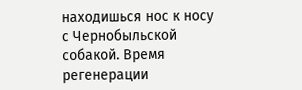находишься нос к носу с Чернобыльской собакой. Время регенерации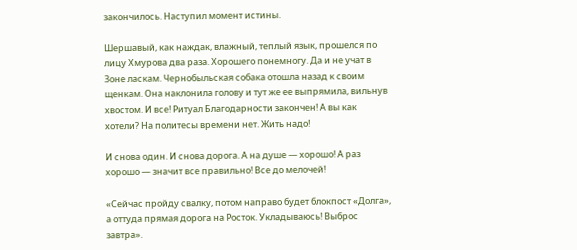закончилось. Наступил момент истины.

Шершавый, как наждак, влажный, теплый язык, прошелся по лицу Хмурова два раза. Хорошего понемногу. Да и не учат в Зоне ласкам. Чернобыльская собака отошла назад к своим щенкам. Она наклонила голову и тут же ее выпрямила, вильнув хвостом. И все! Ритуал Благодарности закончен! А вы как хотели? На политесы времени нет. Жить надо!

И снова один. И снова дорога. А на душе — хорошо! А раз хорошо — значит все правильно! Все до мелочей!

«Сейчас пройду свалку, потом направо будет блокпост «Долга», а оттуда прямая дорога на Росток. Укладываюсь! Выброс завтра».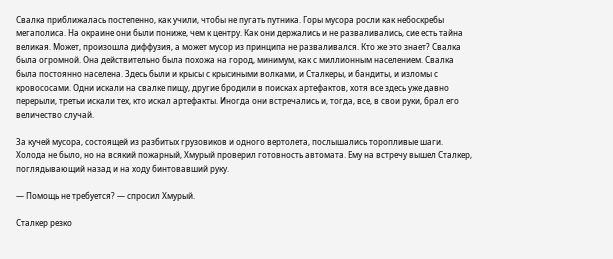Свалка приближалась постепенно, как учили, чтобы не пугать путника. Горы мусора росли как небоскребы мегаполиса. На окраине они были пониже, чем к центру. Как они держались и не разваливались, сие есть тайна великая. Может, произошла диффузия, а может мусор из принципа не разваливался. Кто же это знает? Свалка была огромной. Она действительно была похожа на город, минимум, как с миллионным населением. Свалка была постоянно населена. Здесь были и крысы с крысиными волками, и Сталкеры, и бандиты, и изломы с кровососами. Одни искали на свалке пищу, другие бродили в поисках артефактов, хотя все здесь уже давно перерыли, третьи искали тех, кто искал артефакты. Иногда они встречались и, тогда, все, в свои руки, брал его величество случай.

За кучей мусора, состоящей из разбитых грузовиков и одного вертолета, послышались торопливые шаги. Холода не было, но на всякий пожарный, Хмурый проверил готовность автомата. Ему на встречу вышел Сталкер, поглядывающий назад и на ходу бинтовавший руку.

— Помощь не требуется? — спросил Хмурый.

Сталкер резко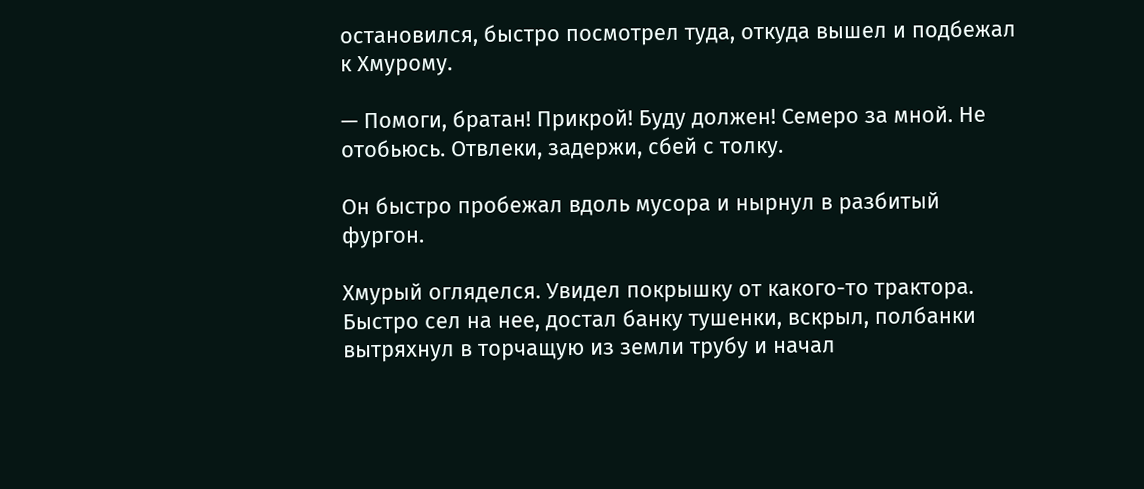остановился, быстро посмотрел туда, откуда вышел и подбежал к Хмурому.

— Помоги, братан! Прикрой! Буду должен! Семеро за мной. Не отобьюсь. Отвлеки, задержи, сбей с толку.

Он быстро пробежал вдоль мусора и нырнул в разбитый фургон.

Хмурый огляделся. Увидел покрышку от какого-то трактора. Быстро сел на нее, достал банку тушенки, вскрыл, полбанки вытряхнул в торчащую из земли трубу и начал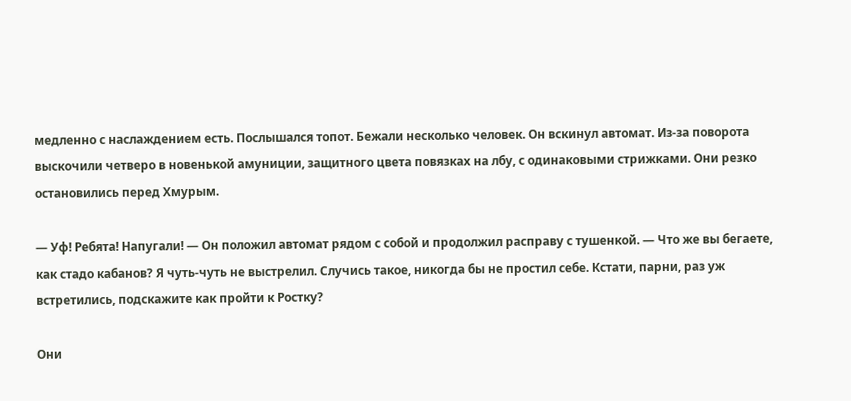медленно с наслаждением есть. Послышался топот. Бежали несколько человек. Он вскинул автомат. Из-за поворота выскочили четверо в новенькой амуниции, защитного цвета повязках на лбу, с одинаковыми стрижками. Они резко остановились перед Хмурым.

— Уф! Ребята! Напугали! — Он положил автомат рядом с собой и продолжил расправу с тушенкой. — Что же вы бегаете, как стадо кабанов? Я чуть-чуть не выстрелил. Случись такое, никогда бы не простил себе. Кстати, парни, раз уж встретились, подскажите как пройти к Ростку?

Они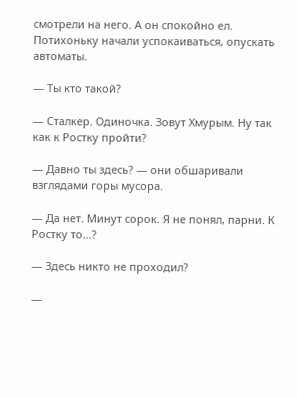смотрели на него. А он спокойно ел. Потихоньку начали успокаиваться, опускать автоматы.

— Ты кто такой?

— Сталкер. Одиночка. Зовут Хмурым. Ну так как к Ростку пройти?

— Давно ты здесь? — они обшаривали взглядами горы мусора.

— Да нет. Минут сорок. Я не понял, парни. К Ростку то…?

— Здесь никто не проходил?

—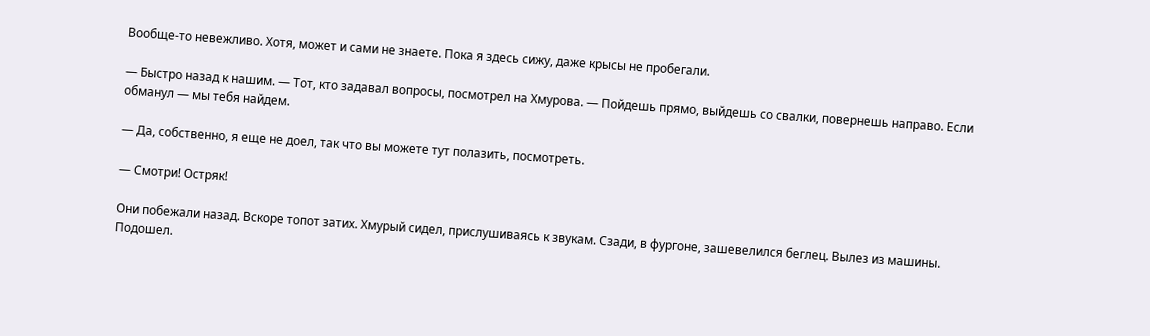Вообще-то невежливо. Хотя, может и сами не знаете. Пока я здесь сижу, даже крысы не пробегали.

— Быстро назад к нашим. — Тот, кто задавал вопросы, посмотрел на Хмурова. — Пойдешь прямо, выйдешь со свалки, повернешь направо. Если обманул — мы тебя найдем.

— Да, собственно, я еще не доел, так что вы можете тут полазить, посмотреть.

— Смотри! Остряк!

Они побежали назад. Вскоре топот затих. Хмурый сидел, прислушиваясь к звукам. Сзади, в фургоне, зашевелился беглец. Вылез из машины. Подошел.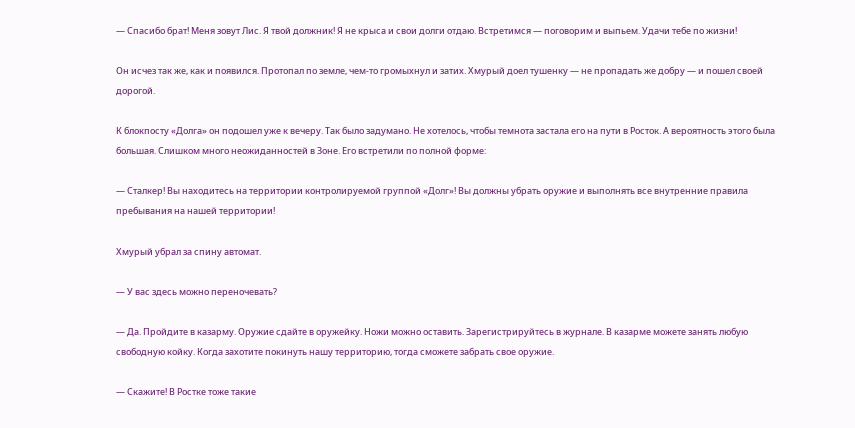— Спасибо брат! Меня зовут Лис. Я твой должник! Я не крыса и свои долги отдаю. Встретимся — поговорим и выпьем. Удачи тебе по жизни!

Он исчез так же, как и появился. Протопал по земле, чем-то громыхнул и затих. Хмурый доел тушенку — не пропадать же добру — и пошел своей дорогой.

К блокпосту «Долга» он подошел уже к вечеру. Так было задумано. Не хотелось, чтобы темнота застала его на пути в Росток. А вероятность этого была большая. Слишком много неожиданностей в Зоне. Его встретили по полной форме:

— Сталкер! Вы находитесь на территории контролируемой группой «Долг»! Вы должны убрать оружие и выполнять все внутренние правила пребывания на нашей территории!

Хмурый убрал за спину автомат.

— У вас здесь можно переночевать?

— Да. Пройдите в казарму. Оружие сдайте в оружейку. Ножи можно оставить. Зарегистрируйтесь в журнале. В казарме можете занять любую свободную койку. Когда захотите покинуть нашу территорию, тогда сможете забрать свое оружие.

— Скажите! В Ростке тоже такие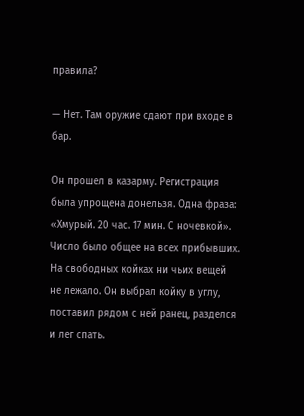правила?

— Нет. Там оружие сдают при входе в бар.

Он прошел в казарму. Регистрация была упрощена донельзя. Одна фраза: «Хмурый. 20 час. 17 мин. С ночевкой». Число было общее на всех прибывших. На свободных койках ни чьих вещей не лежало. Он выбрал койку в углу, поставил рядом с ней ранец, разделся и лег спать.